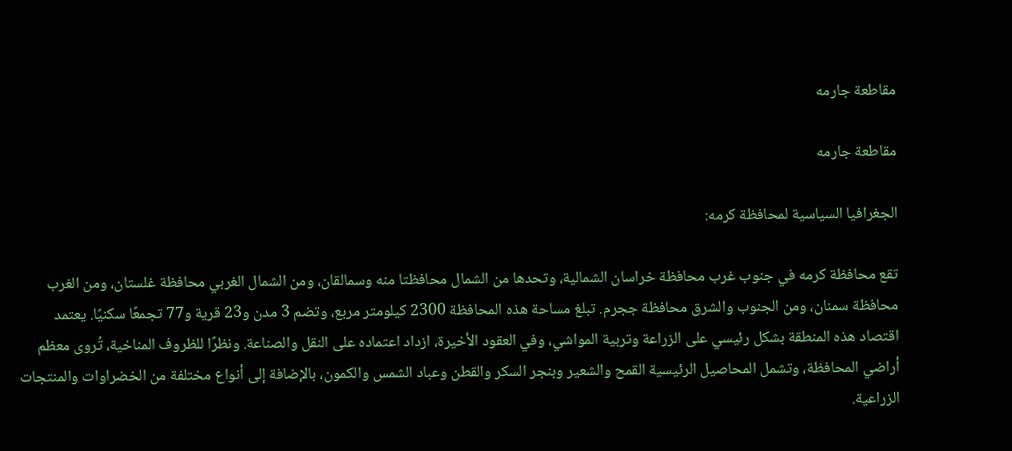مقاطعة جارمه

مقاطعة جارمه

الجغرافيا السياسية لمحافظة كرمه:

تقع محافظة كرمه في جنوب غرب محافظة خراسان الشمالية، وتحدها من الشمال محافظتا منه وسمالقان، ومن الشمال الغربي محافظة غلستان، ومن الغرب محافظة سمنان، ومن الجنوب والشرق محافظة ججرم. تبلغ مساحة هذه المحافظة 2300 كيلومتر مربع، وتضم 3 مدن و23 قرية و77 تجمعًا سكنيًا. يعتمد اقتصاد هذه المنطقة بشكل رئيسي على الزراعة وتربية المواشي، وفي العقود الأخيرة، ازداد اعتماده على النقل والصناعة. ونظرًا للظروف المناخية، تُروى معظم أراضي المحافظة، وتشمل المحاصيل الرئيسية القمح والشعير وبنجر السكر والقطن وعباد الشمس والكمون، بالإضافة إلى أنواع مختلفة من الخضراوات والمنتجات الزراعية.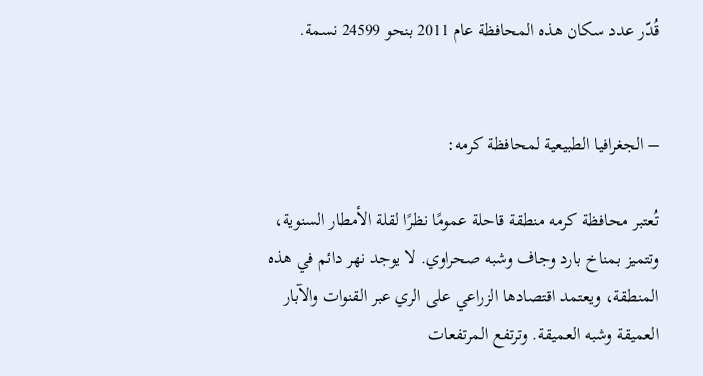قُدّر عدد سكان هذه المحافظة عام 2011 بنحو 24599 نسمة.


– الجغرافيا الطبيعية لمحافظة كرمه:

تُعتبر محافظة كرمه منطقة قاحلة عمومًا نظرًا لقلة الأمطار السنوية، وتتميز بمناخ بارد وجاف وشبه صحراوي. لا يوجد نهر دائم في هذه المنطقة، ويعتمد اقتصادها الزراعي على الري عبر القنوات والآبار العميقة وشبه العميقة. وترتفع المرتفعات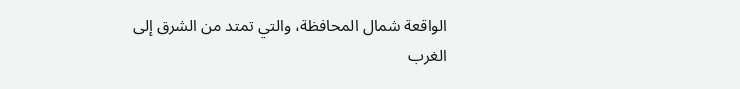الواقعة شمال المحافظة، والتي تمتد من الشرق إلى الغرب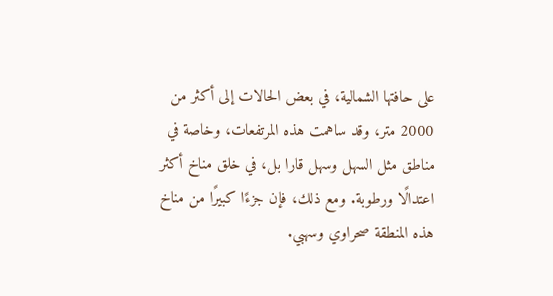على حافتها الشمالية، في بعض الحالات إلى أكثر من 2000 متر، وقد ساهمت هذه المرتفعات، وخاصة في مناطق مثل السهل وسهل قارا بل، في خلق مناخ أكثر اعتدالًا ورطوبة. ومع ذلك، فإن جزءًا كبيرًا من مناخ هذه المنطقة صحراوي وسهبي.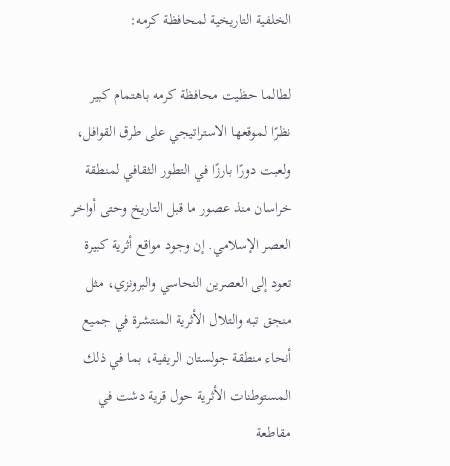الخلفية التاريخية لمحافظة كرمه:

لطالما حظيت محافظة كرمه باهتمام كبير نظرًا لموقعها الاستراتيجي على طرق القوافل، ولعبت دورًا بارزًا في التطور الثقافي لمنطقة خراسان منذ عصور ما قبل التاريخ وحتى أواخر العصر الإسلامي. إن وجود مواقع أثرية كبيرة تعود إلى العصرين النحاسي والبرونزي، مثل منجق تبه والتلال الأثرية المنتشرة في جميع أنحاء منطقة جولستان الريفية، بما في ذلك المستوطنات الأثرية حول قرية دشت في مقاطعة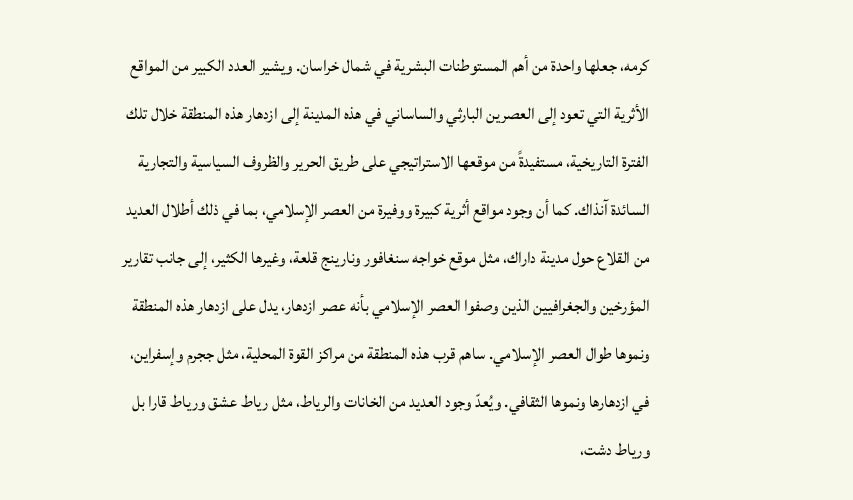كرمه، جعلها واحدة من أهم المستوطنات البشرية في شمال خراسان. ويشير العدد الكبير من المواقع الأثرية التي تعود إلى العصرين البارثي والساساني في هذه المدينة إلى ازدهار هذه المنطقة خلال تلك الفترة التاريخية، مستفيدةً من موقعها الاستراتيجي على طريق الحرير والظروف السياسية والتجارية السائدة آنذاك. كما أن وجود مواقع أثرية كبيرة ووفيرة من العصر الإسلامي، بما في ذلك أطلال العديد من القلاع حول مدينة داراك، مثل موقع خواجه سنغافور ونارينج قلعة، وغيرها الكثير، إلى جانب تقارير المؤرخين والجغرافيين الذين وصفوا العصر الإسلامي بأنه عصر ازدهار، يدل على ازدهار هذه المنطقة ونموها طوال العصر الإسلامي. ساهم قرب هذه المنطقة من مراكز القوة المحلية، مثل ججرم وإسفراين، في ازدهارها ونموها الثقافي. ويُعدّ وجود العديد من الخانات والرياط، مثل رياط عشق ورياط قارا بل ورياط دشت،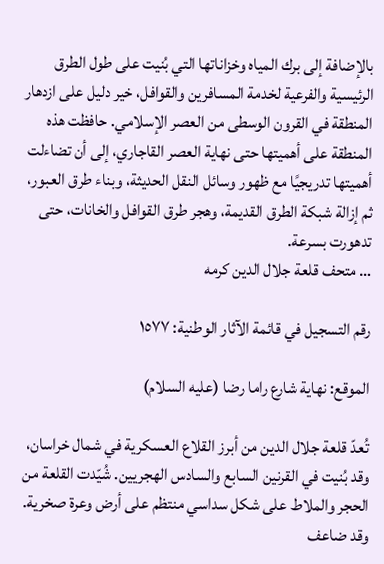بالإضافة إلى برك المياه وخزاناتها التي بُنيت على طول الطرق الرئيسية والفرعية لخدمة المسافرين والقوافل، خير دليل على ازدهار المنطقة في القرون الوسطى من العصر الإسلامي. حافظت هذه المنطقة على أهميتها حتى نهاية العصر القاجاري، إلى أن تضاءلت أهميتها تدريجيًا مع ظهور وسائل النقل الحديثة، وبناء طرق العبور، ثم إزالة شبكة الطرق القديمة، وهجر طرق القوافل والخانات، حتى تدهورت بسرعة.
… متحف قلعة جلال الدين كرمه

رقم التسجيل في قائمة الآثار الوطنية: ١٥٧٧

الموقع: نهاية شارع راما رضا (عليه السلام)

تُعدّ قلعة جلال الدين من أبرز القلاع العسكرية في شمال خراسان، وقد بُنيت في القرنين السابع والسادس الهجريين. شُيّدت القلعة من الحجر والملاط على شكل سداسي منتظم على أرض وعرة صخرية. وقد ضاعف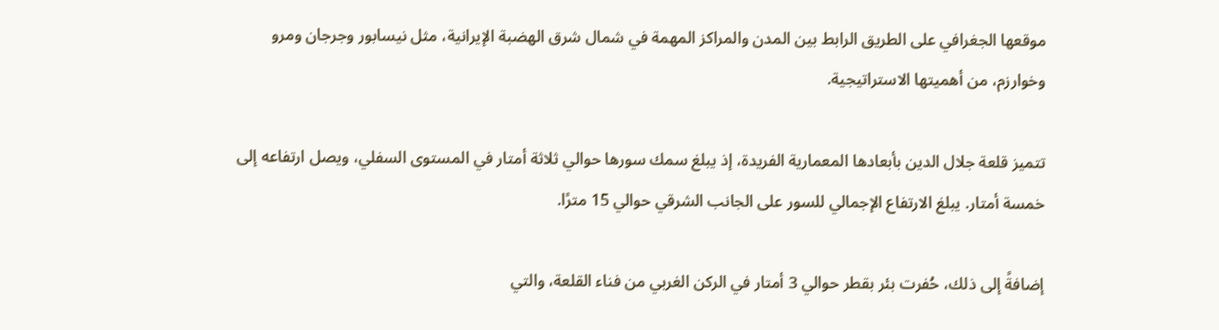موقعها الجغرافي على الطريق الرابط بين المدن والمراكز المهمة في شمال شرق الهضبة الإيرانية، مثل نيسابور وجرجان ومرو وخوارزم، من أهميتها الاستراتيجية.

تتميز قلعة جلال الدين بأبعادها المعمارية الفريدة، إذ يبلغ سمك سورها حوالي ثلاثة أمتار في المستوى السفلي، ويصل ارتفاعه إلى خمسة أمتار. يبلغ الارتفاع الإجمالي للسور على الجانب الشرقي حوالي 15 مترًا.

إضافةً إلى ذلك، حُفرت بئر بقطر حوالي 3 أمتار في الركن الغربي من فناء القلعة، والتي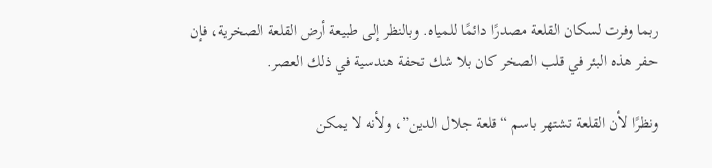ربما وفرت لسكان القلعة مصدرًا دائمًا للمياه. وبالنظر إلى طبيعة أرض القلعة الصخرية، فإن حفر هذه البئر في قلب الصخر كان بلا شك تحفة هندسية في ذلك العصر.

ونظرًا لأن القلعة تشتهر باسم “قلعة جلال الدين”، ولأنه لا يمكن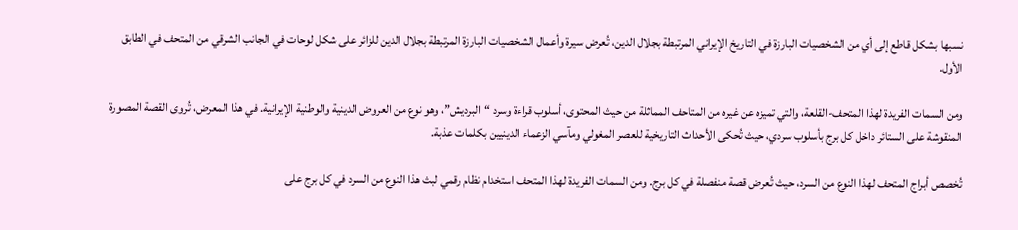نسبها بشكل قاطع إلى أي من الشخصيات البارزة في التاريخ الإيراني المرتبطة بجلال الدين، تُعرض سيرة وأعمال الشخصيات البارزة المرتبطة بجلال الدين للزائر على شكل لوحات في الجانب الشرقي من المتحف في الطابق الأول.

ومن السمات الفريدة لهذا المتحف-القلعة، والتي تميزه عن غيره من المتاحف المماثلة من حيث المحتوى، أسلوب قراءة وسرد “البرديش”، وهو نوع من العروض الدينية والوطنية الإيرانية. في هذا المعرض، تُروى القصة المصورة المنقوشة على الستائر داخل كل برج بأسلوب سردي، حيث تُحكى الأحداث التاريخية للعصر المغولي ومآسي الزعماء الدينيين بكلمات عذبة.

تُخصص أبراج المتحف لهذا النوع من السرد، حيث تُعرض قصة منفصلة في كل برج. ومن السمات الفريدة لهذا المتحف استخدام نظام رقمي لبث هذا النوع من السرد في كل برج على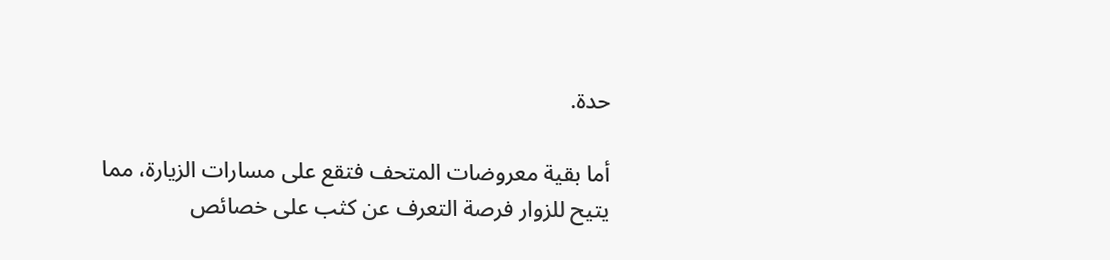حدة.

أما بقية معروضات المتحف فتقع على مسارات الزيارة، مما يتيح للزوار فرصة التعرف عن كثب على خصائص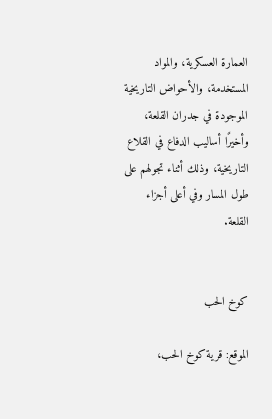العمارة العسكرية، والمواد المستخدمة، والأحواض التاريخية الموجودة في جدران القلعة، وأخيرًا أساليب الدفاع في القلاع التاريخية، وذلك أثناء تجولهم على طول المسار وفي أعلى أجزاء القلعة.


كوخ الحب

الموقع: قرية كوخ الحب،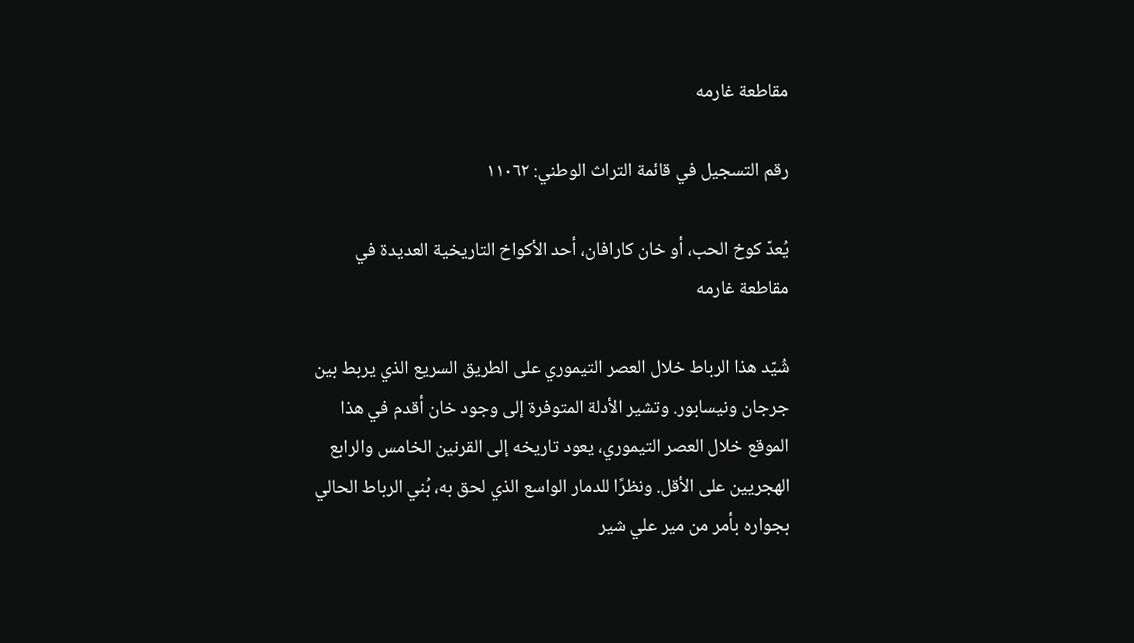مقاطعة غارمه

رقم التسجيل في قائمة التراث الوطني: ١١٠٦٢

يُعدّ كوخ الحب، أو خان كارافان، أحد الأكواخ التاريخية العديدة في مقاطعة غارمه

شُيّد هذا الرباط خلال العصر التيموري على الطريق السريع الذي يربط بين جرجان ونيسابور. وتشير الأدلة المتوفرة إلى وجود خان أقدم في هذا الموقع خلال العصر التيموري، يعود تاريخه إلى القرنين الخامس والرابع الهجريين على الأقل. ونظرًا للدمار الواسع الذي لحق به، بُني الرباط الحالي بجواره بأمر من مير علي شير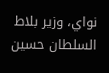نواي، وزير بلاط السلطان حسين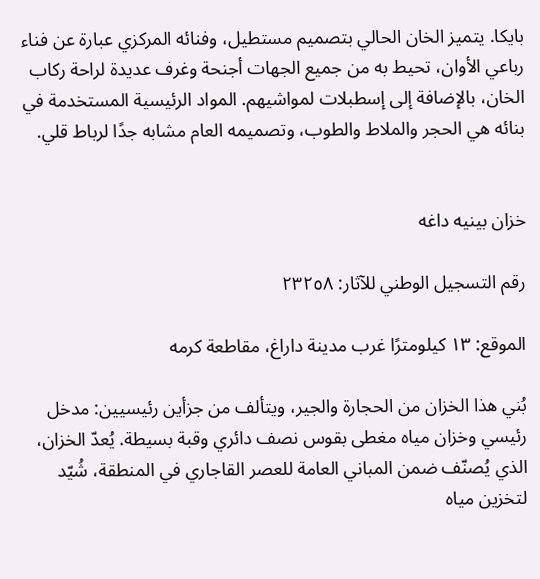بايكا. يتميز الخان الحالي بتصميم مستطيل، وفنائه المركزي عبارة عن فناء رباعي الأوان، تحيط به من جميع الجهات أجنحة وغرف عديدة لراحة ركاب الخان، بالإضافة إلى إسطبلات لمواشيهم. المواد الرئيسية المستخدمة في بنائه هي الحجر والملاط والطوب، وتصميمه العام مشابه جدًا لرباط قلي.


خزان بينيه داغه

رقم التسجيل الوطني للآثار: ٢٣٢٥٨

الموقع: ١٣ كيلومترًا غرب مدينة داراغ، مقاطعة كرمه

بُني هذا الخزان من الحجارة والجير، ويتألف من جزأين رئيسيين: مدخل رئيسي وخزان مياه مغطى بقوس نصف دائري وقبة بسيطة. يُعدّ الخزان، الذي يُصنّف ضمن المباني العامة للعصر القاجاري في المنطقة، شُيّد لتخزين مياه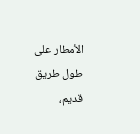الأمطار على طول طريق قديم،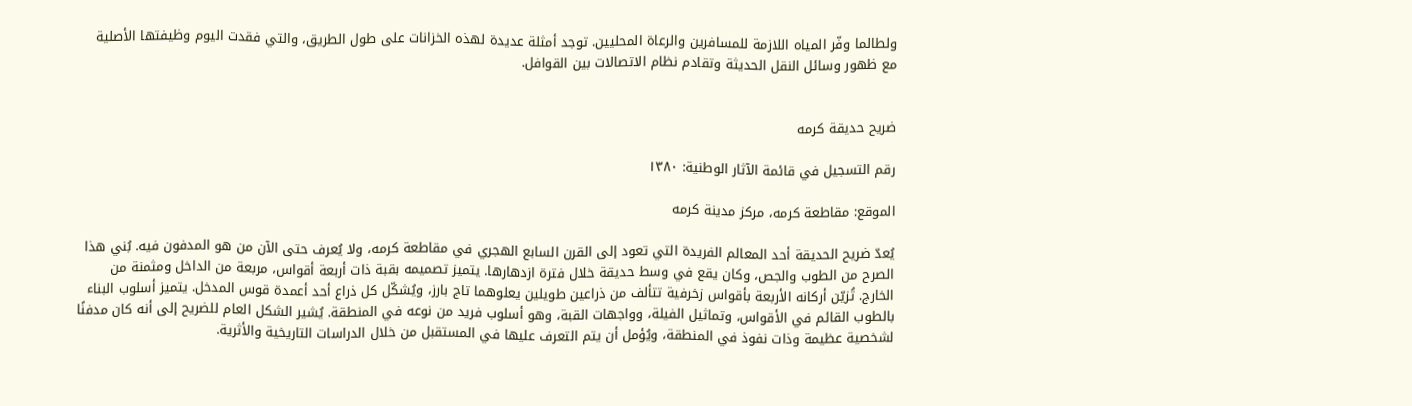ولطالما وفّر المياه اللازمة للمسافرين والرعاة المحليين. توجد أمثلة عديدة لهذه الخزانات على طول الطريق، والتي فقدت اليوم وظيفتها الأصلية مع ظهور وسائل النقل الحديثة وتقادم نظام الاتصالات بين القوافل.


ضريح حديقة كرمه

رقم التسجيل في قائمة الآثار الوطنية: ١٣٨٠

الموقع: مقاطعة كرمه، مركز مدينة كرمه

يُعدّ ضريح الحديقة أحد المعالم الفريدة التي تعود إلى القرن السابع الهجري في مقاطعة كرمه، ولا يُعرف حتى الآن من هو المدفون فيه. بُني هذا الصرح من الطوب والجص، وكان يقع في وسط حديقة خلال فترة ازدهارها. يتميز تصميمه بقبة ذات أربعة أقواس، مربعة من الداخل ومثمنة من الخارج. تُزيّن أركانه الأربعة بأقواس زخرفية تتألف من ذراعين طويلين يعلوهما تاج بارز، ويُشكّل كل ذراع أحد أعمدة قوس المدخل. يتميز أسلوب البناء بالطوب القائم في الأقواس، وتماثيل الفيلة، وواجهات القبة، وهو أسلوب فريد من نوعه في المنطقة. يُشير الشكل العام للضريح إلى أنه كان مدفنًا لشخصية عظيمة وذات نفوذ في المنطقة، ويُؤمل أن يتم التعرف عليها في المستقبل من خلال الدراسات التاريخية والأثرية.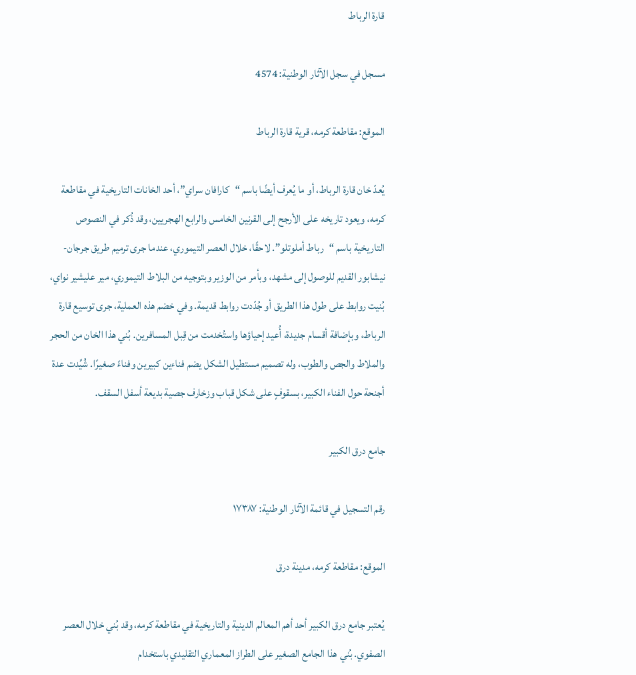قارة الرباط

مسجل في سجل الآثار الوطنية: 4574

الموقع: مقاطعة كرمه، قرية قارة الرباط

يُعدّ خان قارة الرباط، أو ما يُعرف أيضًا باسم “كارافان سراي”، أحد الخانات التاريخية في مقاطعة كرمه، ويعود تاريخه على الأرجح إلى القرنين الخامس والرابع الهجريين، وقد ذُكر في النصوص التاريخية باسم “رباط أملوتلو”. لاحقًا، خلال العصر التيموري، عندما جرى ترميم طريق جرجان-نيشابور القديم للوصول إلى مشهد، وبأمر من الوزير وبتوجيه من البلاط التيموري، مير عليشير نواي، بُنيت روابط على طول هذا الطريق أو جُدّدت روابط قديمة. وفي خضم هذه العملية، جرى توسيع قارة الرباط، وبإضافة أقسام جديدة، أُعيد إحياؤها واستُخدمت من قِبل المسافرين. بُني هذا الخان من الحجر والملاط والجص والطوب، وله تصميم مستطيل الشكل يضم فناءين كبيرين وفناءً صغيرًا. شُيِّدت عدة أجنحة حول الفناء الكبير، بسقوفٍ على شكل قباب وزخارف جصية بديعة أسفل السقف.

جامع درق الكبير

رقم التسجيل في قائمة الآثار الوطنية: ١٧٣٨٧

الموقع: مقاطعة كرمه، مدينة درق

يُعتبر جامع درق الكبير أحد أهم المعالم الدينية والتاريخية في مقاطعة كرمه، وقد بُني خلال العصر الصفوي. بُني هذا الجامع الصغير على الطراز المعماري التقليدي باستخدام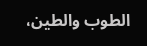الطوب والطين،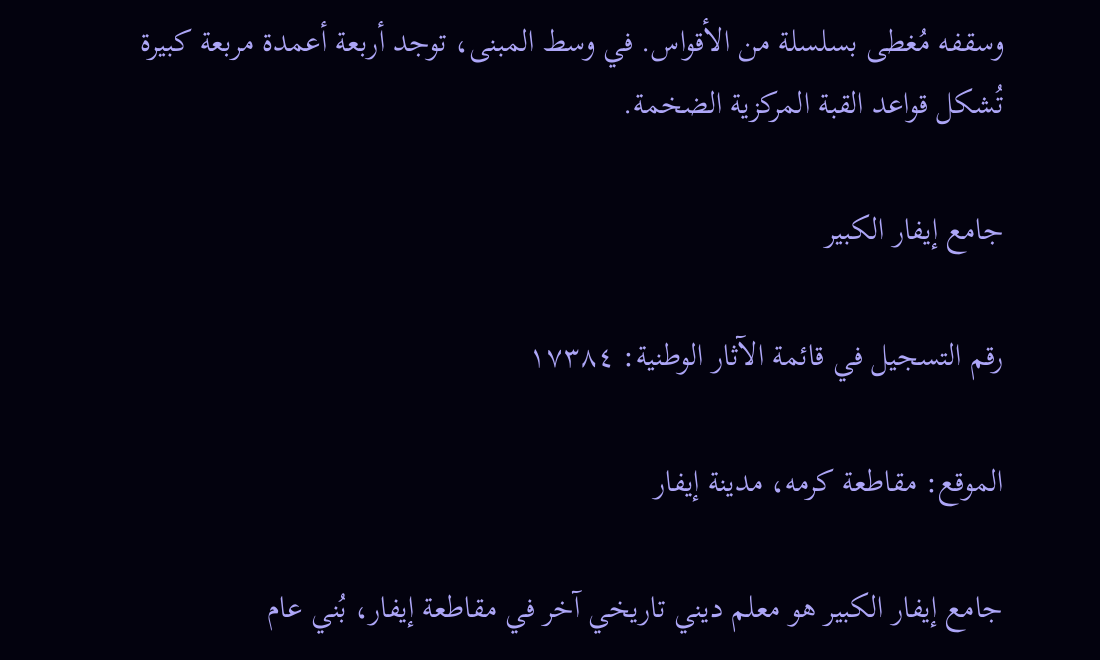وسقفه مُغطى بسلسلة من الأقواس. في وسط المبنى، توجد أربعة أعمدة مربعة كبيرة تُشكل قواعد القبة المركزية الضخمة.

جامع إيفار الكبير

رقم التسجيل في قائمة الآثار الوطنية: ١٧٣٨٤

الموقع: مقاطعة كرمه، مدينة إيفار

جامع إيفار الكبير هو معلم ديني تاريخي آخر في مقاطعة إيفار، بُني عام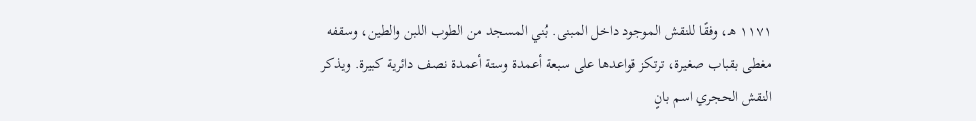١١٧١ هـ، وفقًا للنقش الموجود داخل المبنى. بُني المسجد من الطوب اللبن والطين، وسقفه مغطى بقباب صغيرة، ترتكز قواعدها على سبعة أعمدة وستة أعمدة نصف دائرية كبيرة. ويذكر النقش الحجري اسم بانٍ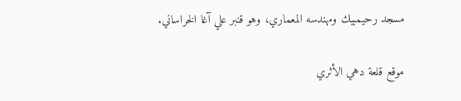مسجد رحيمبيك ومهندسه المعماري، وهو قنبر علي آغا الخراساني.

موقع قلعة دهي الأثري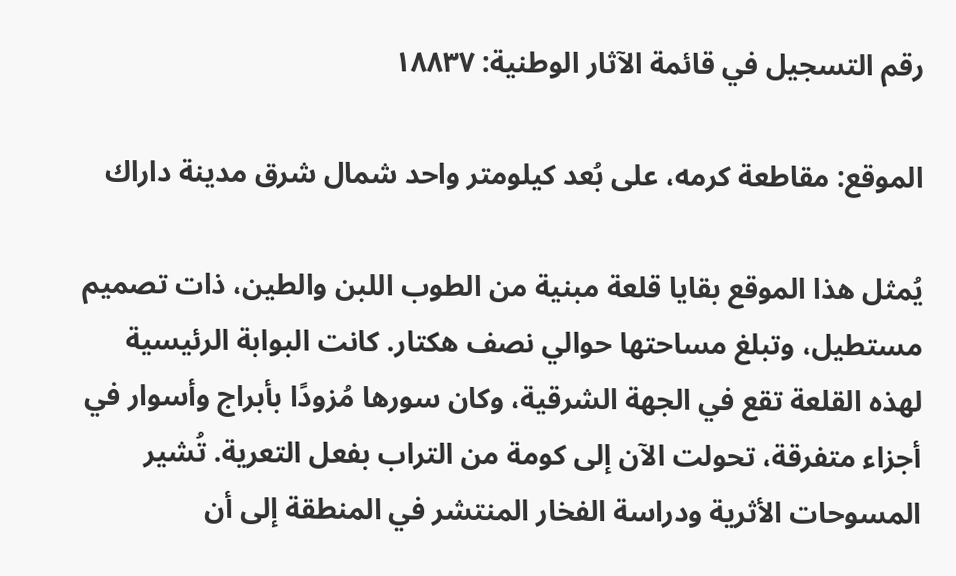رقم التسجيل في قائمة الآثار الوطنية: ١٨٨٣٧

الموقع: مقاطعة كرمه، على بُعد كيلومتر واحد شمال شرق مدينة داراك

يُمثل هذا الموقع بقايا قلعة مبنية من الطوب اللبن والطين، ذات تصميم مستطيل، وتبلغ مساحتها حوالي نصف هكتار. كانت البوابة الرئيسية لهذه القلعة تقع في الجهة الشرقية، وكان سورها مُزودًا بأبراج وأسوار في أجزاء متفرقة، تحولت الآن إلى كومة من التراب بفعل التعرية. تُشير المسوحات الأثرية ودراسة الفخار المنتشر في المنطقة إلى أن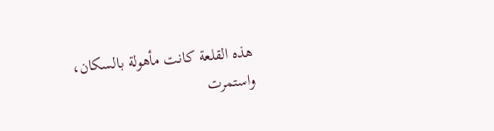هذه القلعة كانت مأهولة بالسكان، واستمرت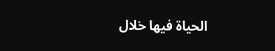الحياة فيها خلال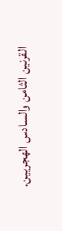القرنين الثامن والسادس الهجريين.